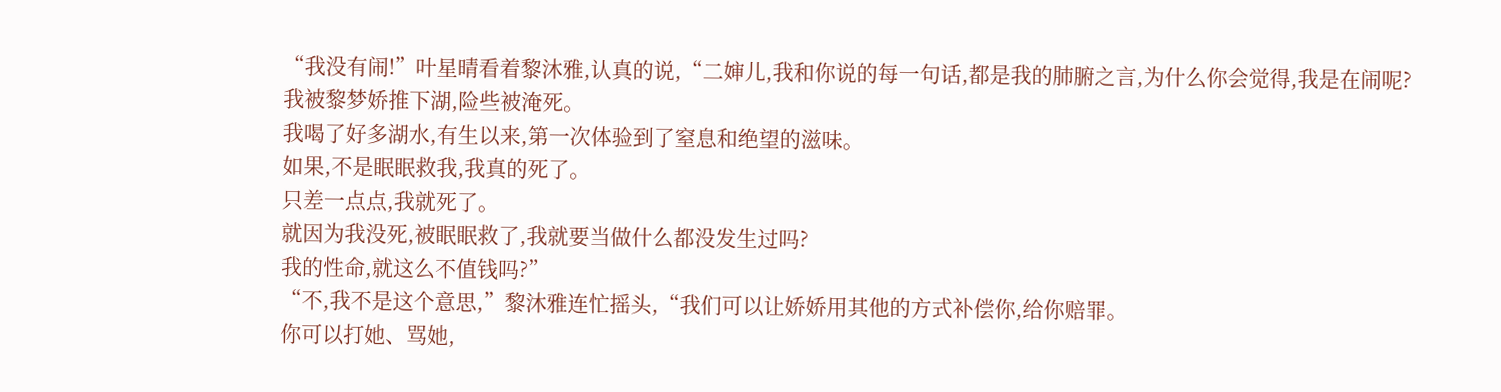“我没有闹!”叶星晴看着黎沐雅,认真的说,“二婶儿,我和你说的每一句话,都是我的肺腑之言,为什么你会觉得,我是在闹呢?
我被黎梦娇推下湖,险些被淹死。
我喝了好多湖水,有生以来,第一次体验到了窒息和绝望的滋味。
如果,不是眠眠救我,我真的死了。
只差一点点,我就死了。
就因为我没死,被眠眠救了,我就要当做什么都没发生过吗?
我的性命,就这么不值钱吗?”
“不,我不是这个意思,”黎沐雅连忙摇头,“我们可以让娇娇用其他的方式补偿你,给你赔罪。
你可以打她、骂她,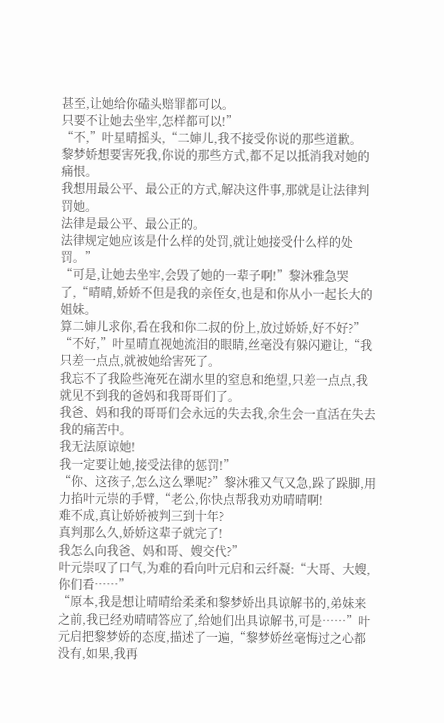甚至,让她给你磕头赔罪都可以。
只要不让她去坐牢,怎样都可以!”
“不,”叶星晴摇头,“二婶儿,我不接受你说的那些道歉。
黎梦娇想要害死我,你说的那些方式,都不足以抵消我对她的痛恨。
我想用最公平、最公正的方式,解决这件事,那就是让法律判罚她。
法律是最公平、最公正的。
法律规定她应该是什么样的处罚,就让她接受什么样的处罚。”
“可是,让她去坐牢,会毁了她的一辈子啊!”黎沐雅急哭了,“晴晴,娇娇不但是我的亲侄女,也是和你从小一起长大的姐妹。
算二婶儿求你,看在我和你二叔的份上,放过娇娇,好不好?”
“不好,”叶星晴直视她流泪的眼睛,丝毫没有躲闪避让,“我只差一点点,就被她给害死了。
我忘不了我险些淹死在湖水里的窒息和绝望,只差一点点,我就见不到我的爸妈和我哥哥们了。
我爸、妈和我的哥哥们会永远的失去我,余生会一直活在失去我的痛苦中。
我无法原谅她!
我一定要让她,接受法律的惩罚!”
“你、这孩子,怎么这么犟呢?”黎沐雅又气又急,跺了跺脚,用力掐叶元崇的手臂,“老公,你快点帮我劝劝晴晴啊!
难不成,真让娇娇被判三到十年?
真判那么久,娇娇这辈子就完了!
我怎么向我爸、妈和哥、嫂交代?”
叶元崇叹了口气,为难的看向叶元启和云纤凝:“大哥、大嫂,你们看……”
“原本,我是想让晴晴给柔柔和黎梦娇出具谅解书的,弟妹来之前,我已经劝晴晴答应了,给她们出具谅解书,可是……”叶元启把黎梦娇的态度,描述了一遍,“黎梦娇丝毫悔过之心都没有,如果,我再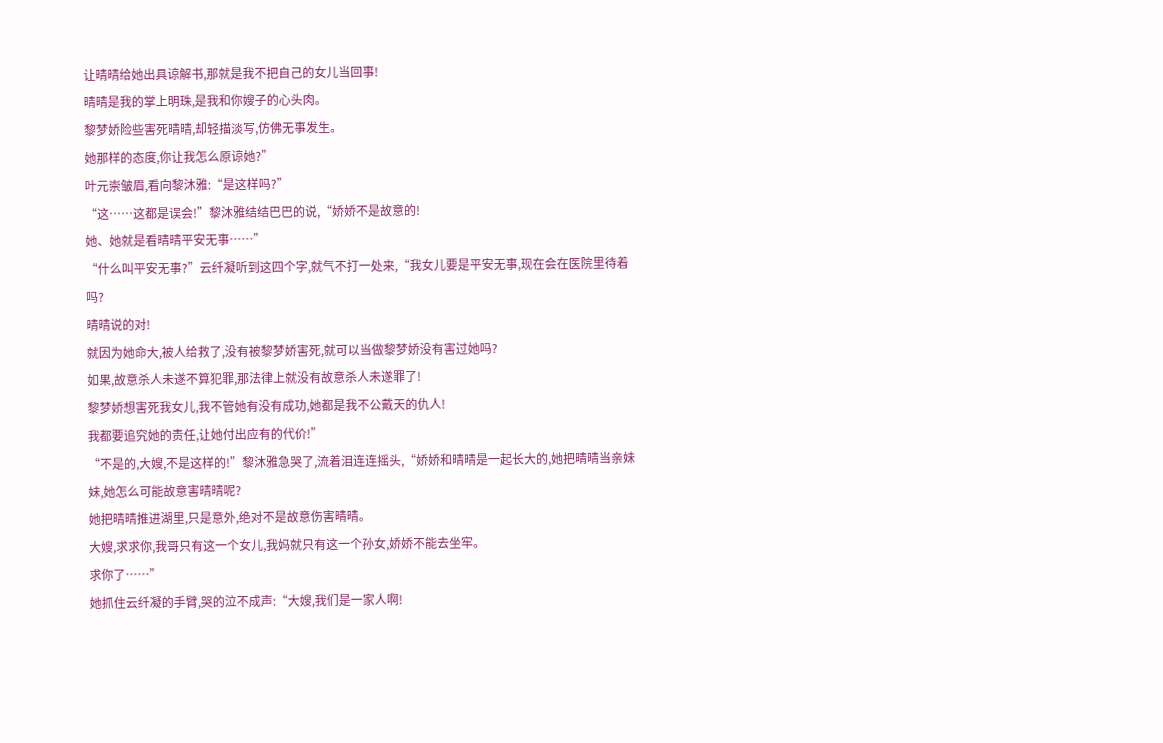让晴晴给她出具谅解书,那就是我不把自己的女儿当回事!
晴晴是我的掌上明珠,是我和你嫂子的心头肉。
黎梦娇险些害死晴晴,却轻描淡写,仿佛无事发生。
她那样的态度,你让我怎么原谅她?”
叶元崇皱眉,看向黎沐雅:“是这样吗?”
“这……这都是误会!”黎沐雅结结巴巴的说,“娇娇不是故意的!
她、她就是看晴晴平安无事……”
“什么叫平安无事?”云纤凝听到这四个字,就气不打一处来,“我女儿要是平安无事,现在会在医院里待着吗?
晴晴说的对!
就因为她命大,被人给救了,没有被黎梦娇害死,就可以当做黎梦娇没有害过她吗?
如果,故意杀人未遂不算犯罪,那法律上就没有故意杀人未遂罪了!
黎梦娇想害死我女儿,我不管她有没有成功,她都是我不公戴天的仇人!
我都要追究她的责任,让她付出应有的代价!”
“不是的,大嫂,不是这样的!”黎沐雅急哭了,流着泪连连摇头,“娇娇和晴晴是一起长大的,她把晴晴当亲妹妹,她怎么可能故意害晴晴呢?
她把晴晴推进湖里,只是意外,绝对不是故意伤害晴晴。
大嫂,求求你,我哥只有这一个女儿,我妈就只有这一个孙女,娇娇不能去坐牢。
求你了……”
她抓住云纤凝的手臂,哭的泣不成声:“大嫂,我们是一家人啊!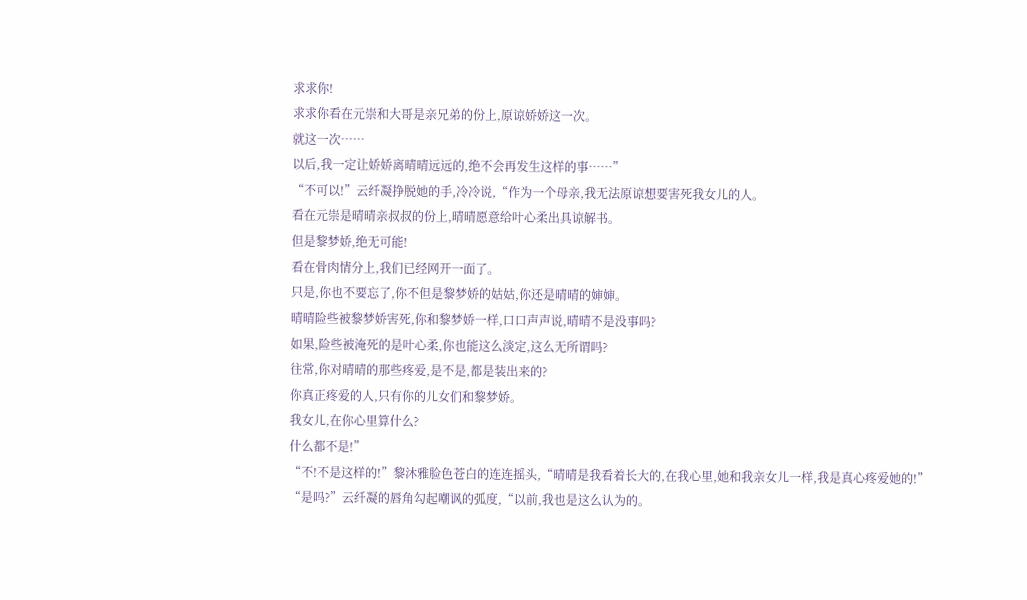求求你!
求求你看在元崇和大哥是亲兄弟的份上,原谅娇娇这一次。
就这一次……
以后,我一定让娇娇离晴晴远远的,绝不会再发生这样的事……”
“不可以!”云纤凝挣脱她的手,冷冷说,“作为一个母亲,我无法原谅想要害死我女儿的人。
看在元崇是晴晴亲叔叔的份上,晴晴愿意给叶心柔出具谅解书。
但是黎梦娇,绝无可能!
看在骨肉情分上,我们已经网开一面了。
只是,你也不要忘了,你不但是黎梦娇的姑姑,你还是晴晴的婶婶。
晴晴险些被黎梦娇害死,你和黎梦娇一样,口口声声说,晴晴不是没事吗?
如果,险些被淹死的是叶心柔,你也能这么淡定,这么无所谓吗?
往常,你对晴晴的那些疼爱,是不是,都是装出来的?
你真正疼爱的人,只有你的儿女们和黎梦娇。
我女儿,在你心里算什么?
什么都不是!”
“不!不是这样的!”黎沐雅脸色苍白的连连摇头,“晴晴是我看着长大的,在我心里,她和我亲女儿一样,我是真心疼爱她的!”
“是吗?”云纤凝的唇角勾起嘲讽的弧度,“以前,我也是这么认为的。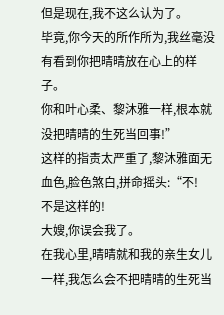但是现在,我不这么认为了。
毕竟,你今天的所作所为,我丝毫没有看到你把晴晴放在心上的样子。
你和叶心柔、黎沐雅一样,根本就没把晴晴的生死当回事!”
这样的指责太严重了,黎沐雅面无血色,脸色煞白,拼命摇头:“不!
不是这样的!
大嫂,你误会我了。
在我心里,晴晴就和我的亲生女儿一样,我怎么会不把晴晴的生死当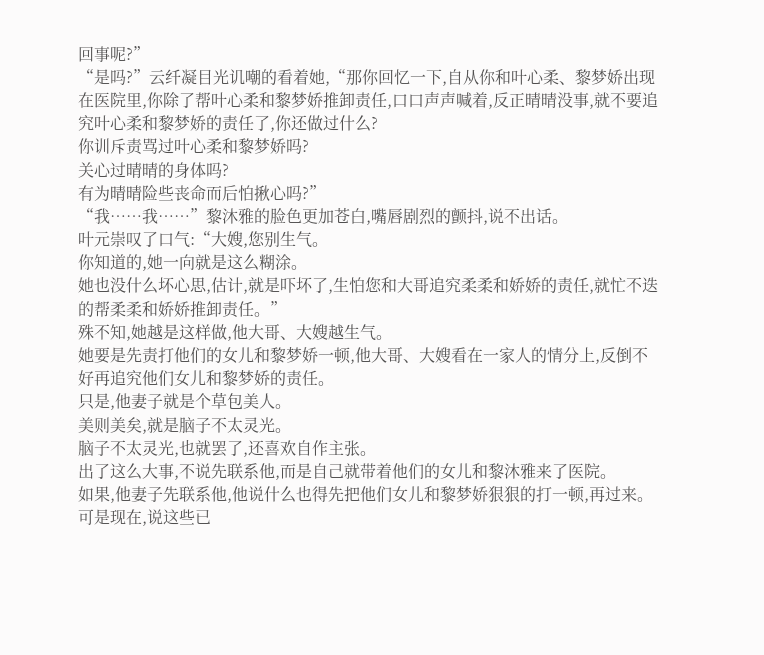回事呢?”
“是吗?”云纤凝目光讥嘲的看着她,“那你回忆一下,自从你和叶心柔、黎梦娇出现在医院里,你除了帮叶心柔和黎梦娇推卸责任,口口声声喊着,反正晴晴没事,就不要追究叶心柔和黎梦娇的责任了,你还做过什么?
你训斥责骂过叶心柔和黎梦娇吗?
关心过晴晴的身体吗?
有为晴晴险些丧命而后怕揪心吗?”
“我……我……”黎沐雅的脸色更加苍白,嘴唇剧烈的颤抖,说不出话。
叶元崇叹了口气:“大嫂,您别生气。
你知道的,她一向就是这么糊涂。
她也没什么坏心思,估计,就是吓坏了,生怕您和大哥追究柔柔和娇娇的责任,就忙不迭的帮柔柔和娇娇推卸责任。”
殊不知,她越是这样做,他大哥、大嫂越生气。
她要是先责打他们的女儿和黎梦娇一顿,他大哥、大嫂看在一家人的情分上,反倒不好再追究他们女儿和黎梦娇的责任。
只是,他妻子就是个草包美人。
美则美矣,就是脑子不太灵光。
脑子不太灵光,也就罢了,还喜欢自作主张。
出了这么大事,不说先联系他,而是自己就带着他们的女儿和黎沐雅来了医院。
如果,他妻子先联系他,他说什么也得先把他们女儿和黎梦娇狠狠的打一顿,再过来。
可是现在,说这些已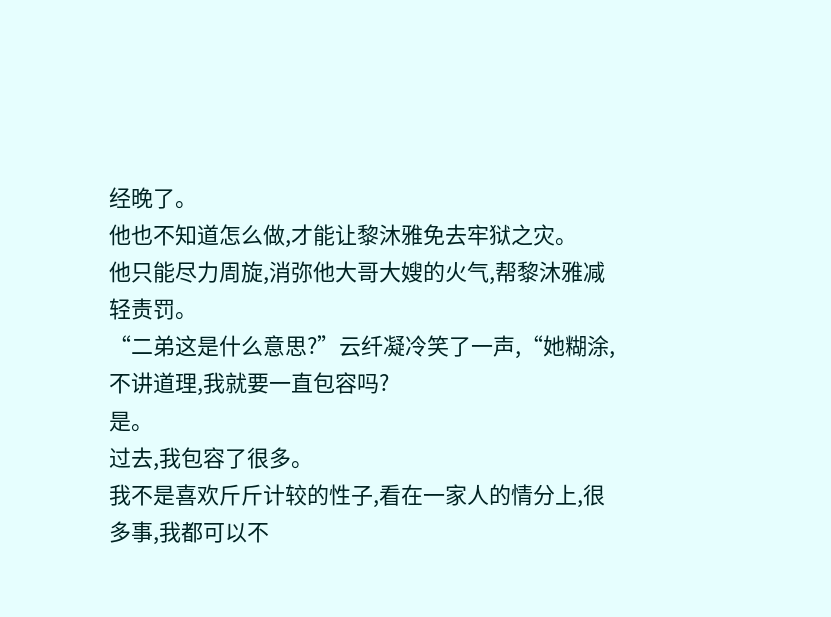经晚了。
他也不知道怎么做,才能让黎沐雅免去牢狱之灾。
他只能尽力周旋,消弥他大哥大嫂的火气,帮黎沐雅减轻责罚。
“二弟这是什么意思?”云纤凝冷笑了一声,“她糊涂,不讲道理,我就要一直包容吗?
是。
过去,我包容了很多。
我不是喜欢斤斤计较的性子,看在一家人的情分上,很多事,我都可以不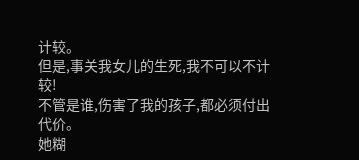计较。
但是,事关我女儿的生死,我不可以不计较!
不管是谁,伤害了我的孩子,都必须付出代价。
她糊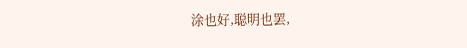涂也好,聪明也罢,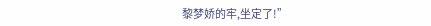黎梦娇的牢,坐定了!”